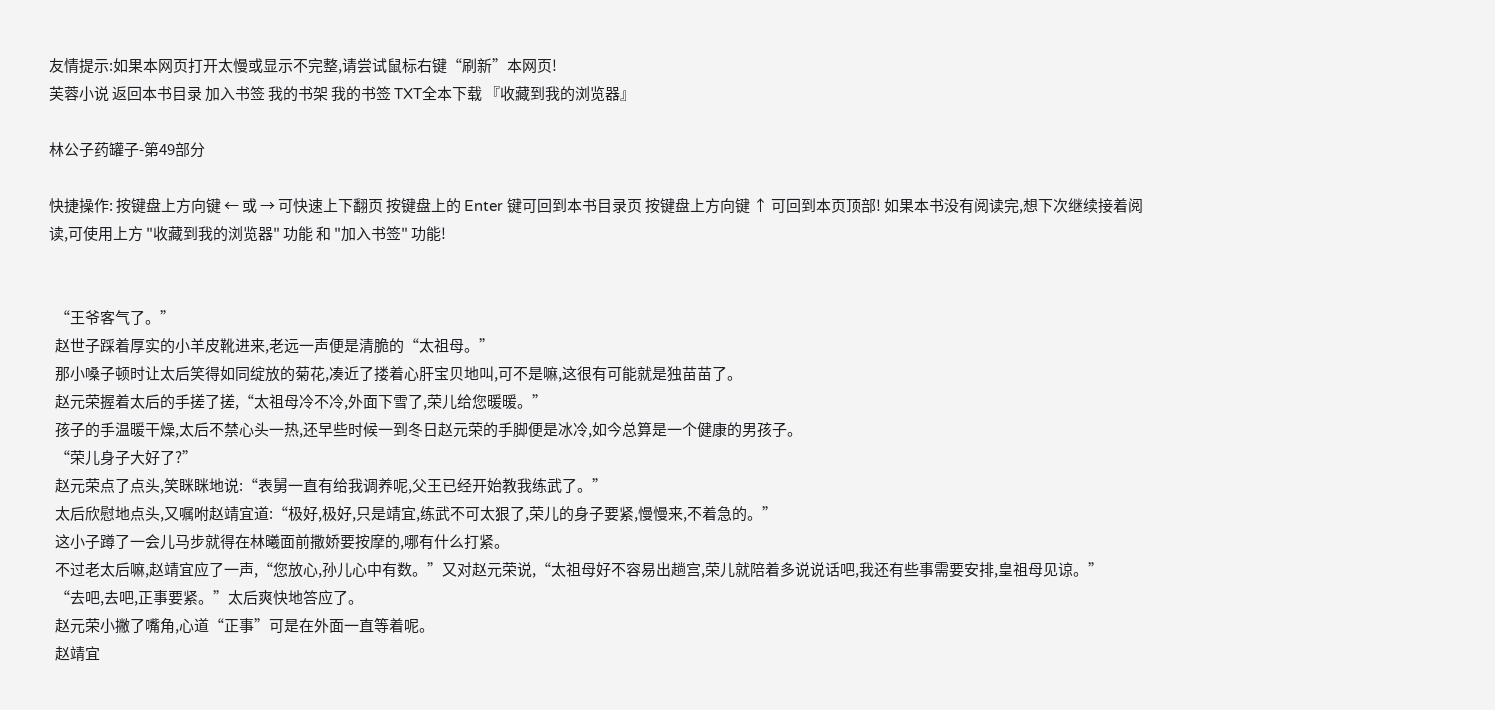友情提示:如果本网页打开太慢或显示不完整,请尝试鼠标右键“刷新”本网页!
芙蓉小说 返回本书目录 加入书签 我的书架 我的书签 TXT全本下载 『收藏到我的浏览器』

林公子药罐子-第49部分

快捷操作: 按键盘上方向键 ← 或 → 可快速上下翻页 按键盘上的 Enter 键可回到本书目录页 按键盘上方向键 ↑ 可回到本页顶部! 如果本书没有阅读完,想下次继续接着阅读,可使用上方 "收藏到我的浏览器" 功能 和 "加入书签" 功能!


  “王爷客气了。”
  赵世子踩着厚实的小羊皮靴进来,老远一声便是清脆的“太祖母。”
  那小嗓子顿时让太后笑得如同绽放的菊花,凑近了搂着心肝宝贝地叫,可不是嘛,这很有可能就是独苗苗了。
  赵元荣握着太后的手搓了搓,“太祖母冷不冷,外面下雪了,荣儿给您暖暖。”
  孩子的手温暖干燥,太后不禁心头一热,还早些时候一到冬日赵元荣的手脚便是冰冷,如今总算是一个健康的男孩子。
  “荣儿身子大好了?”
  赵元荣点了点头,笑眯眯地说:“表舅一直有给我调养呢,父王已经开始教我练武了。”
  太后欣慰地点头,又嘱咐赵靖宜道:“极好,极好,只是靖宜,练武不可太狠了,荣儿的身子要紧,慢慢来,不着急的。”
  这小子蹲了一会儿马步就得在林曦面前撒娇要按摩的,哪有什么打紧。
  不过老太后嘛,赵靖宜应了一声,“您放心,孙儿心中有数。”又对赵元荣说,“太祖母好不容易出趟宫,荣儿就陪着多说说话吧,我还有些事需要安排,皇祖母见谅。”
  “去吧,去吧,正事要紧。”太后爽快地答应了。
  赵元荣小撇了嘴角,心道“正事”可是在外面一直等着呢。
  赵靖宜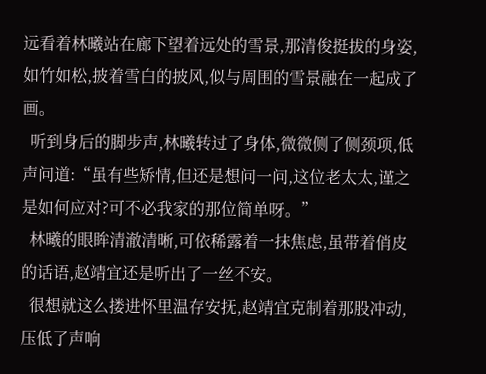远看着林曦站在廊下望着远处的雪景,那清俊挺拔的身姿,如竹如松,披着雪白的披风,似与周围的雪景融在一起成了画。
  听到身后的脚步声,林曦转过了身体,微微侧了侧颈项,低声问道:“虽有些矫情,但还是想问一问,这位老太太,谨之是如何应对?可不必我家的那位简单呀。”
  林曦的眼眸清澈清晰,可依稀露着一抹焦虑,虽带着俏皮的话语,赵靖宜还是听出了一丝不安。
  很想就这么搂进怀里温存安抚,赵靖宜克制着那股冲动,压低了声响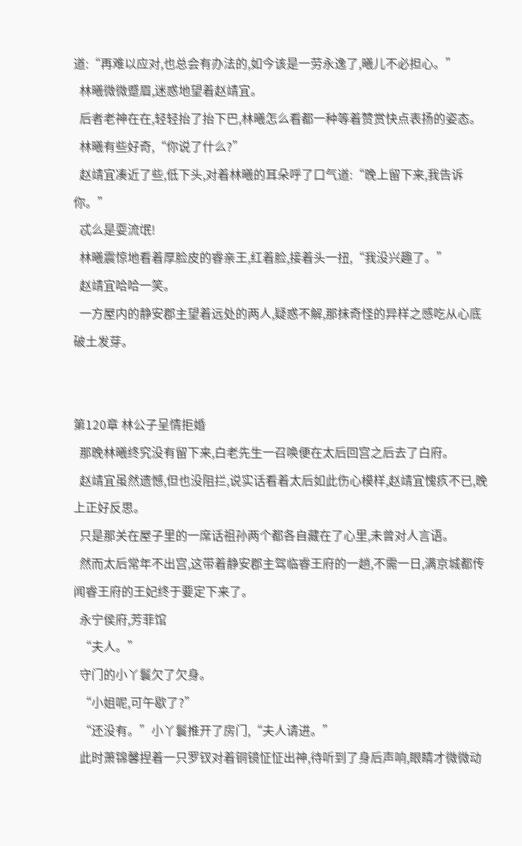道:“再难以应对,也总会有办法的,如今该是一劳永逸了,曦儿不必担心。”
  林曦微微蹙眉,迷惑地望着赵靖宜。
  后者老神在在,轻轻抬了抬下巴,林曦怎么看都一种等着赞赏快点表扬的姿态。
  林曦有些好奇,“你说了什么?”
  赵靖宜凑近了些,低下头,对着林曦的耳朵呼了口气道:“晚上留下来,我告诉你。”
  忒么是耍流氓!
  林曦震惊地看着厚脸皮的睿亲王,红着脸,接着头一扭,“我没兴趣了。”
  赵靖宜哈哈一笑。
  一方屋内的静安郡主望着远处的两人,疑惑不解,那抹奇怪的异样之感吃从心底破土发芽。


第120章 林公子呈情拒婚
  那晚林曦终究没有留下来,白老先生一召唤便在太后回宫之后去了白府。
  赵靖宜虽然遗憾,但也没阻拦,说实话看着太后如此伤心模样,赵靖宜愧疚不已,晚上正好反思。
  只是那关在屋子里的一席话祖孙两个都各自藏在了心里,未曾对人言语。
  然而太后常年不出宫,这带着静安郡主驾临睿王府的一趟,不需一日,满京城都传闻睿王府的王妃终于要定下来了。
  永宁侯府,芳菲馆
  “夫人。”
  守门的小丫鬟欠了欠身。
  “小姐呢,可午歇了?”
  “还没有。”小丫鬟推开了房门,“夫人请进。”
  此时萧锦馨捏着一只罗钗对着铜镜怔怔出神,待听到了身后声响,眼睛才微微动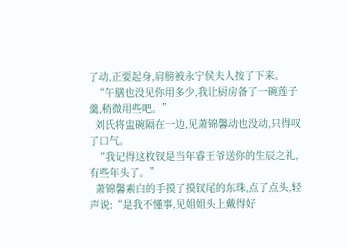了动,正要起身,肩膀被永宁侯夫人按了下来。
  “午膳也没见你用多少,我让厨房备了一碗莲子羹,稍微用些吧。”
  刘氏将盅碗隔在一边,见萧锦馨动也没动,只得叹了口气。
  “我记得这枚钗是当年睿王爷送你的生辰之礼,有些年头了。”
  萧锦馨素白的手摸了摸钗尾的东珠,点了点头,轻声说:“是我不懂事,见姐姐头上戴得好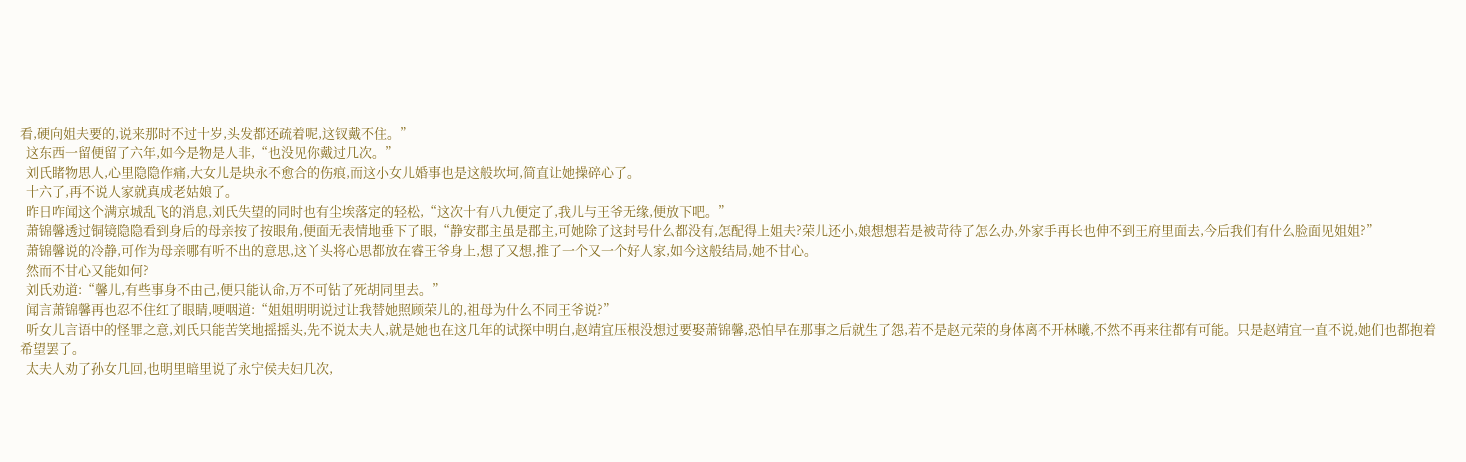看,硬向姐夫要的,说来那时不过十岁,头发都还疏着呢,这钗戴不住。”
  这东西一留便留了六年,如今是物是人非,“也没见你戴过几次。”
  刘氏睹物思人,心里隐隐作痛,大女儿是块永不愈合的伤痕,而这小女儿婚事也是这般坎坷,简直让她操碎心了。
  十六了,再不说人家就真成老姑娘了。
  昨日咋闻这个满京城乱飞的消息,刘氏失望的同时也有尘埃落定的轻松,“这次十有八九便定了,我儿与王爷无缘,便放下吧。”
  萧锦馨透过铜镜隐隐看到身后的母亲按了按眼角,便面无表情地垂下了眼,“静安郡主虽是郡主,可她除了这封号什么都没有,怎配得上姐夫?荣儿还小,娘想想若是被苛待了怎么办,外家手再长也伸不到王府里面去,今后我们有什么脸面见姐姐?”
  萧锦馨说的冷静,可作为母亲哪有听不出的意思,这丫头将心思都放在睿王爷身上,想了又想,推了一个又一个好人家,如今这般结局,她不甘心。
  然而不甘心又能如何?
  刘氏劝道:“馨儿,有些事身不由己,便只能认命,万不可钻了死胡同里去。”
  闻言萧锦馨再也忍不住红了眼睛,哽咽道:“姐姐明明说过让我替她照顾荣儿的,祖母为什么不同王爷说?”
  听女儿言语中的怪罪之意,刘氏只能苦笑地摇摇头,先不说太夫人,就是她也在这几年的试探中明白,赵靖宜压根没想过要娶萧锦馨,恐怕早在那事之后就生了怨,若不是赵元荣的身体离不开林曦,不然不再来往都有可能。只是赵靖宜一直不说,她们也都抱着希望罢了。
  太夫人劝了孙女几回,也明里暗里说了永宁侯夫妇几次,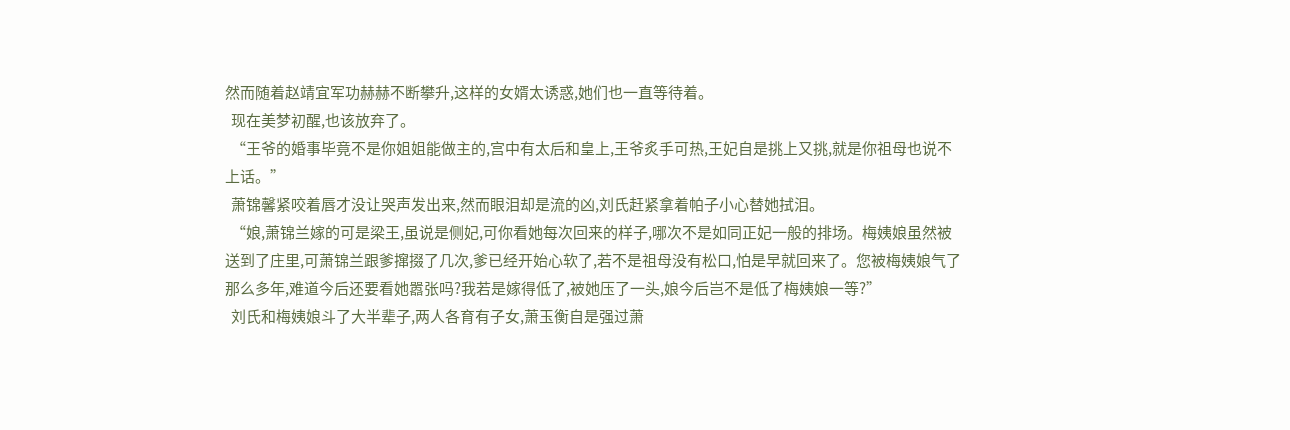然而随着赵靖宜军功赫赫不断攀升,这样的女婿太诱惑,她们也一直等待着。
  现在美梦初醒,也该放弃了。
  “王爷的婚事毕竟不是你姐姐能做主的,宫中有太后和皇上,王爷炙手可热,王妃自是挑上又挑,就是你祖母也说不上话。”
  萧锦馨紧咬着唇才没让哭声发出来,然而眼泪却是流的凶,刘氏赶紧拿着帕子小心替她拭泪。
  “娘,萧锦兰嫁的可是梁王,虽说是侧妃,可你看她每次回来的样子,哪次不是如同正妃一般的排场。梅姨娘虽然被送到了庄里,可萧锦兰跟爹撺掇了几次,爹已经开始心软了,若不是祖母没有松口,怕是早就回来了。您被梅姨娘气了那么多年,难道今后还要看她嚣张吗?我若是嫁得低了,被她压了一头,娘今后岂不是低了梅姨娘一等?”
  刘氏和梅姨娘斗了大半辈子,两人各育有子女,萧玉衡自是强过萧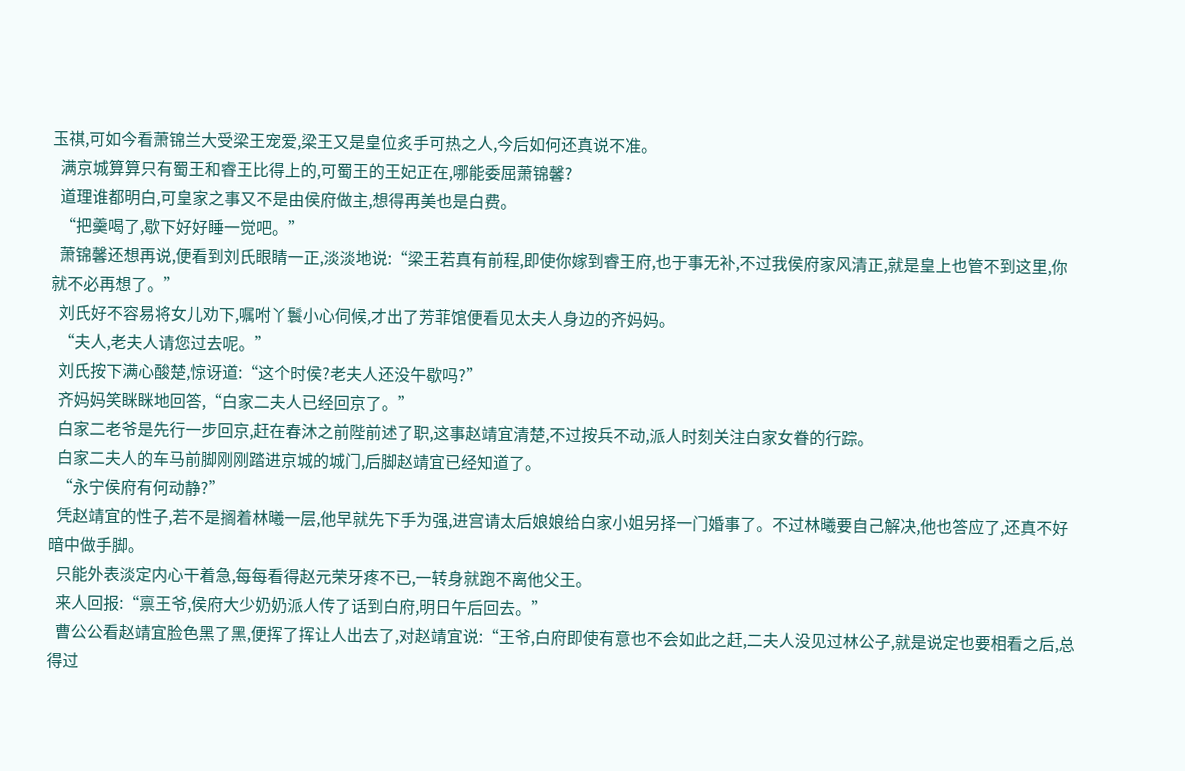玉祺,可如今看萧锦兰大受梁王宠爱,梁王又是皇位炙手可热之人,今后如何还真说不准。
  满京城算算只有蜀王和睿王比得上的,可蜀王的王妃正在,哪能委屈萧锦馨?
  道理谁都明白,可皇家之事又不是由侯府做主,想得再美也是白费。
  “把羹喝了,歇下好好睡一觉吧。”
  萧锦馨还想再说,便看到刘氏眼睛一正,淡淡地说:“梁王若真有前程,即使你嫁到睿王府,也于事无补,不过我侯府家风清正,就是皇上也管不到这里,你就不必再想了。”
  刘氏好不容易将女儿劝下,嘱咐丫鬟小心伺候,才出了芳菲馆便看见太夫人身边的齐妈妈。
  “夫人,老夫人请您过去呢。”
  刘氏按下满心酸楚,惊讶道:“这个时侯?老夫人还没午歇吗?”
  齐妈妈笑眯眯地回答,“白家二夫人已经回京了。”
  白家二老爷是先行一步回京,赶在春沐之前陛前述了职,这事赵靖宜清楚,不过按兵不动,派人时刻关注白家女眷的行踪。
  白家二夫人的车马前脚刚刚踏进京城的城门,后脚赵靖宜已经知道了。
  “永宁侯府有何动静?”
  凭赵靖宜的性子,若不是搁着林曦一层,他早就先下手为强,进宫请太后娘娘给白家小姐另择一门婚事了。不过林曦要自己解决,他也答应了,还真不好暗中做手脚。
  只能外表淡定内心干着急,每每看得赵元荣牙疼不已,一转身就跑不离他父王。
  来人回报:“禀王爷,侯府大少奶奶派人传了话到白府,明日午后回去。”
  曹公公看赵靖宜脸色黑了黑,便挥了挥让人出去了,对赵靖宜说:“王爷,白府即使有意也不会如此之赶,二夫人没见过林公子,就是说定也要相看之后,总得过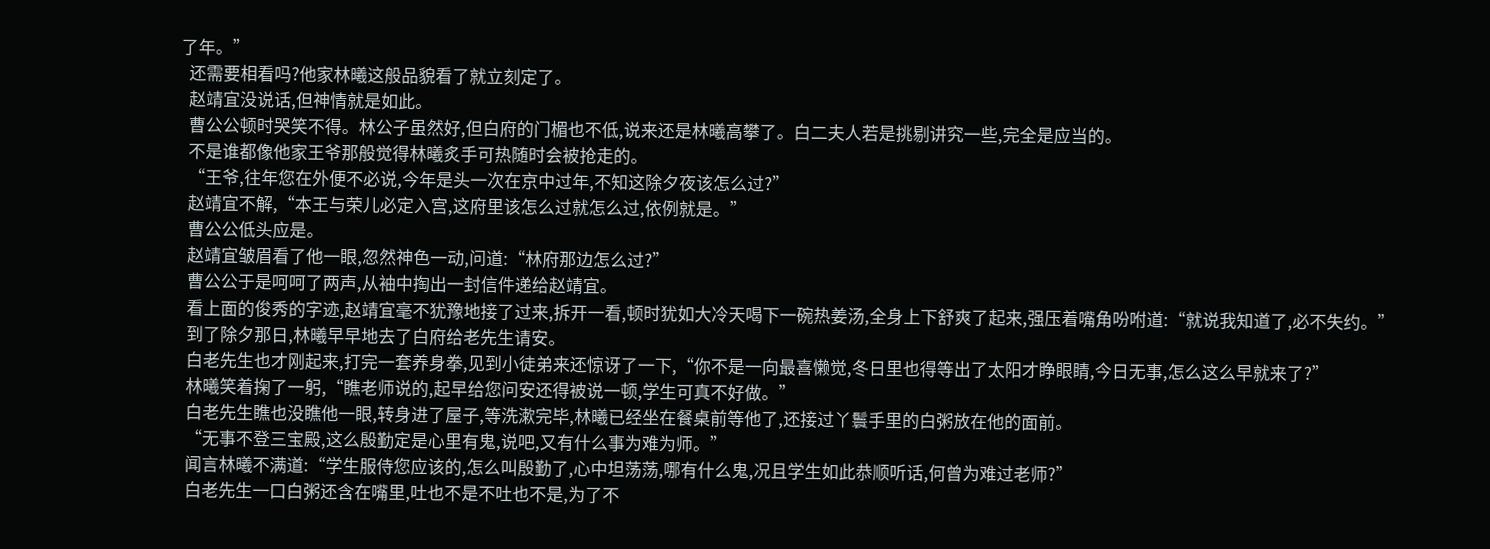了年。”
  还需要相看吗?他家林曦这般品貌看了就立刻定了。
  赵靖宜没说话,但神情就是如此。
  曹公公顿时哭笑不得。林公子虽然好,但白府的门楣也不低,说来还是林曦高攀了。白二夫人若是挑剔讲究一些,完全是应当的。
  不是谁都像他家王爷那般觉得林曦炙手可热随时会被抢走的。
  “王爷,往年您在外便不必说,今年是头一次在京中过年,不知这除夕夜该怎么过?”
  赵靖宜不解,“本王与荣儿必定入宫,这府里该怎么过就怎么过,依例就是。”
  曹公公低头应是。
  赵靖宜皱眉看了他一眼,忽然神色一动,问道:“林府那边怎么过?”
  曹公公于是呵呵了两声,从袖中掏出一封信件递给赵靖宜。
  看上面的俊秀的字迹,赵靖宜毫不犹豫地接了过来,拆开一看,顿时犹如大冷天喝下一碗热姜汤,全身上下舒爽了起来,强压着嘴角吩咐道:“就说我知道了,必不失约。”
  到了除夕那日,林曦早早地去了白府给老先生请安。
  白老先生也才刚起来,打完一套养身拳,见到小徒弟来还惊讶了一下,“你不是一向最喜懒觉,冬日里也得等出了太阳才睁眼睛,今日无事,怎么这么早就来了?”
  林曦笑着掬了一躬,“瞧老师说的,起早给您问安还得被说一顿,学生可真不好做。”
  白老先生瞧也没瞧他一眼,转身进了屋子,等洗漱完毕,林曦已经坐在餐桌前等他了,还接过丫鬟手里的白粥放在他的面前。
  “无事不登三宝殿,这么殷勤定是心里有鬼,说吧,又有什么事为难为师。”
  闻言林曦不满道:“学生服侍您应该的,怎么叫殷勤了,心中坦荡荡,哪有什么鬼,况且学生如此恭顺听话,何曾为难过老师?”
  白老先生一口白粥还含在嘴里,吐也不是不吐也不是,为了不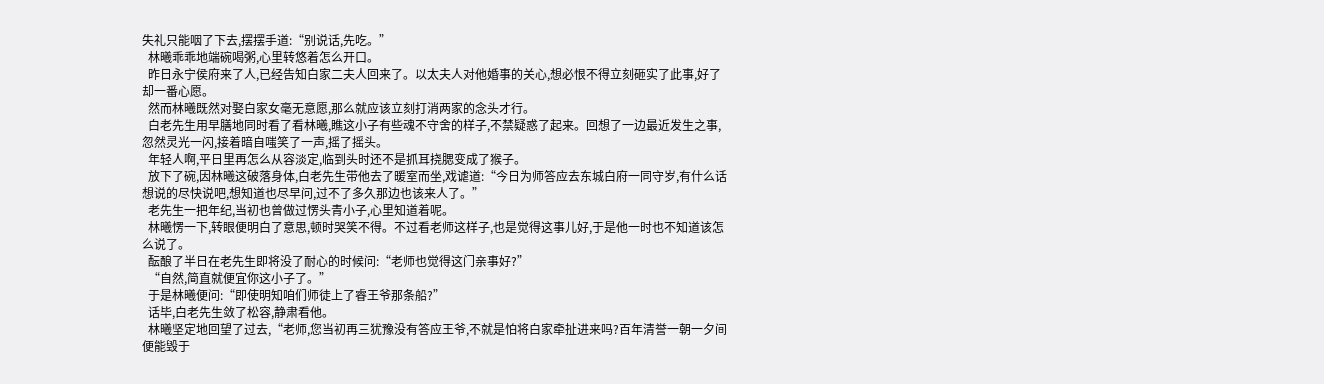失礼只能咽了下去,摆摆手道:“别说话,先吃。”
  林曦乖乖地端碗喝粥,心里转悠着怎么开口。
  昨日永宁侯府来了人,已经告知白家二夫人回来了。以太夫人对他婚事的关心,想必恨不得立刻砸实了此事,好了却一番心愿。
  然而林曦既然对娶白家女毫无意愿,那么就应该立刻打消两家的念头才行。
  白老先生用早膳地同时看了看林曦,瞧这小子有些魂不守舍的样子,不禁疑惑了起来。回想了一边最近发生之事,忽然灵光一闪,接着暗自嗤笑了一声,摇了摇头。
  年轻人啊,平日里再怎么从容淡定,临到头时还不是抓耳挠腮变成了猴子。
  放下了碗,因林曦这破落身体,白老先生带他去了暖室而坐,戏谑道:“今日为师答应去东城白府一同守岁,有什么话想说的尽快说吧,想知道也尽早问,过不了多久那边也该来人了。”
  老先生一把年纪,当初也曾做过愣头青小子,心里知道着呢。
  林曦愣一下,转眼便明白了意思,顿时哭笑不得。不过看老师这样子,也是觉得这事儿好,于是他一时也不知道该怎么说了。
  酝酿了半日在老先生即将没了耐心的时候问:“老师也觉得这门亲事好?”
  “自然,简直就便宜你这小子了。”
  于是林曦便问:“即使明知咱们师徒上了睿王爷那条船?”
  话毕,白老先生敛了松容,静肃看他。
  林曦坚定地回望了过去,“老师,您当初再三犹豫没有答应王爷,不就是怕将白家牵扯进来吗?百年清誉一朝一夕间便能毁于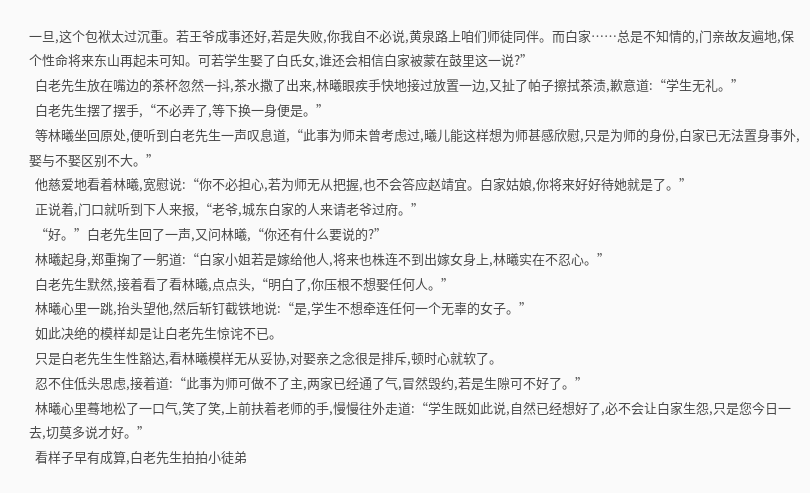一旦,这个包袱太过沉重。若王爷成事还好,若是失败,你我自不必说,黄泉路上咱们师徒同伴。而白家……总是不知情的,门亲故友遍地,保个性命将来东山再起未可知。可若学生娶了白氏女,谁还会相信白家被蒙在鼓里这一说?”
  白老先生放在嘴边的茶杯忽然一抖,茶水撒了出来,林曦眼疾手快地接过放置一边,又扯了帕子擦拭茶渍,歉意道:“学生无礼。”
  白老先生摆了摆手,“不必弄了,等下换一身便是。”
  等林曦坐回原处,便听到白老先生一声叹息道,“此事为师未曾考虑过,曦儿能这样想为师甚感欣慰,只是为师的身份,白家已无法置身事外,娶与不娶区别不大。”
  他慈爱地看着林曦,宽慰说:“你不必担心,若为师无从把握,也不会答应赵靖宜。白家姑娘,你将来好好待她就是了。”
  正说着,门口就听到下人来报,“老爷,城东白家的人来请老爷过府。”
  “好。”白老先生回了一声,又问林曦,“你还有什么要说的?”
  林曦起身,郑重掬了一躬道:“白家小姐若是嫁给他人,将来也株连不到出嫁女身上,林曦实在不忍心。”
  白老先生默然,接着看了看林曦,点点头,“明白了,你压根不想娶任何人。”
  林曦心里一跳,抬头望他,然后斩钉截铁地说:“是,学生不想牵连任何一个无辜的女子。”
  如此决绝的模样却是让白老先生惊诧不已。
  只是白老先生生性豁达,看林曦模样无从妥协,对娶亲之念很是排斥,顿时心就软了。
  忍不住低头思虑,接着道:“此事为师可做不了主,两家已经通了气,冒然毁约,若是生隙可不好了。”
  林曦心里蓦地松了一口气,笑了笑,上前扶着老师的手,慢慢往外走道:“学生既如此说,自然已经想好了,必不会让白家生怨,只是您今日一去,切莫多说才好。”
  看样子早有成算,白老先生拍拍小徒弟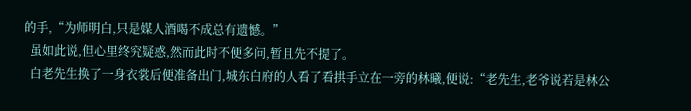的手,“为师明白,只是媒人酒喝不成总有遗憾。”
  虽如此说,但心里终究疑惑,然而此时不便多问,暂且先不提了。
  白老先生换了一身衣裳后便准备出门,城东白府的人看了看拱手立在一旁的林曦,便说:“老先生,老爷说若是林公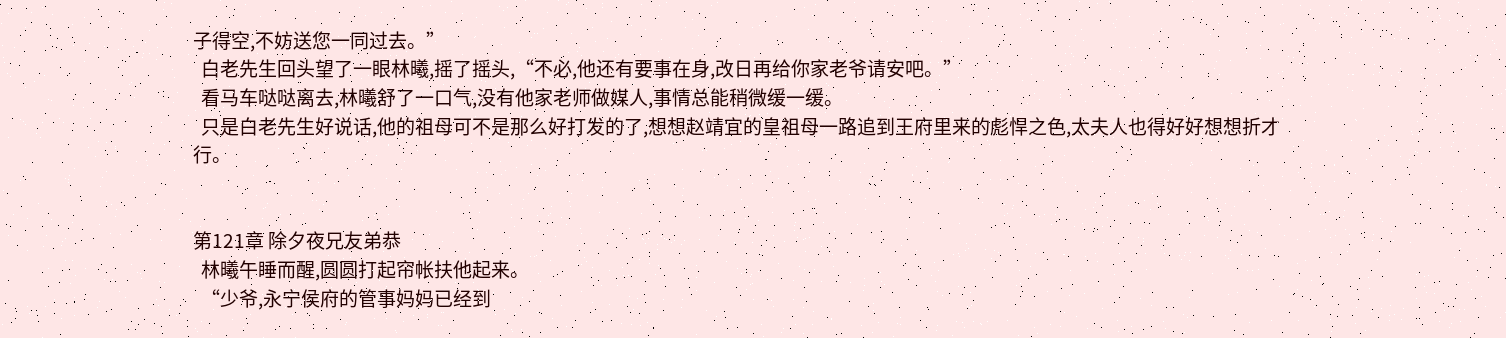子得空,不妨送您一同过去。”
  白老先生回头望了一眼林曦,摇了摇头,“不必,他还有要事在身,改日再给你家老爷请安吧。”
  看马车哒哒离去,林曦舒了一口气,没有他家老师做媒人,事情总能稍微缓一缓。
  只是白老先生好说话,他的祖母可不是那么好打发的了,想想赵靖宜的皇祖母一路追到王府里来的彪悍之色,太夫人也得好好想想折才行。


第121章 除夕夜兄友弟恭
  林曦午睡而醒,圆圆打起帘帐扶他起来。
  “少爷,永宁侯府的管事妈妈已经到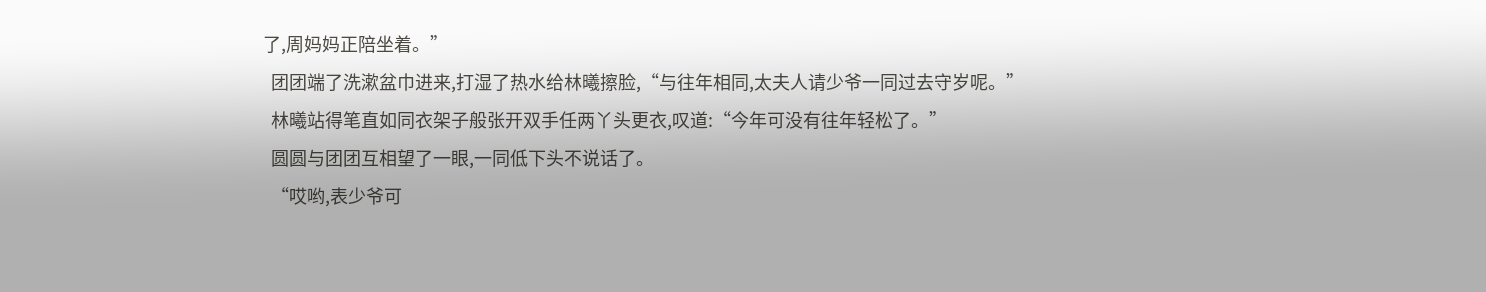了,周妈妈正陪坐着。”
  团团端了洗漱盆巾进来,打湿了热水给林曦擦脸,“与往年相同,太夫人请少爷一同过去守岁呢。”
  林曦站得笔直如同衣架子般张开双手任两丫头更衣,叹道:“今年可没有往年轻松了。”
  圆圆与团团互相望了一眼,一同低下头不说话了。
  “哎哟,表少爷可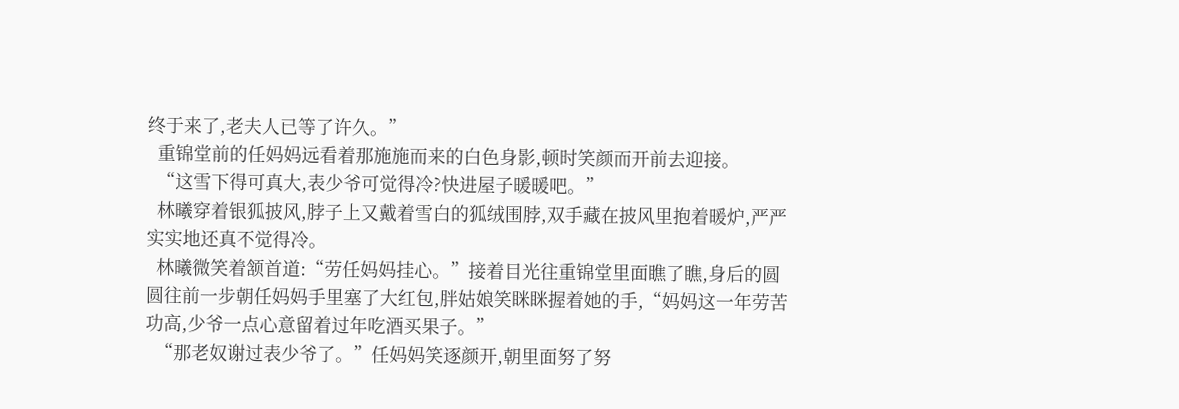终于来了,老夫人已等了许久。”
  重锦堂前的任妈妈远看着那施施而来的白色身影,顿时笑颜而开前去迎接。
  “这雪下得可真大,表少爷可觉得冷?快进屋子暖暖吧。”
  林曦穿着银狐披风,脖子上又戴着雪白的狐绒围脖,双手藏在披风里抱着暖炉,严严实实地还真不觉得冷。
  林曦微笑着颔首道:“劳任妈妈挂心。”接着目光往重锦堂里面瞧了瞧,身后的圆圆往前一步朝任妈妈手里塞了大红包,胖姑娘笑眯眯握着她的手,“妈妈这一年劳苦功高,少爷一点心意留着过年吃酒买果子。”
  “那老奴谢过表少爷了。”任妈妈笑逐颜开,朝里面努了努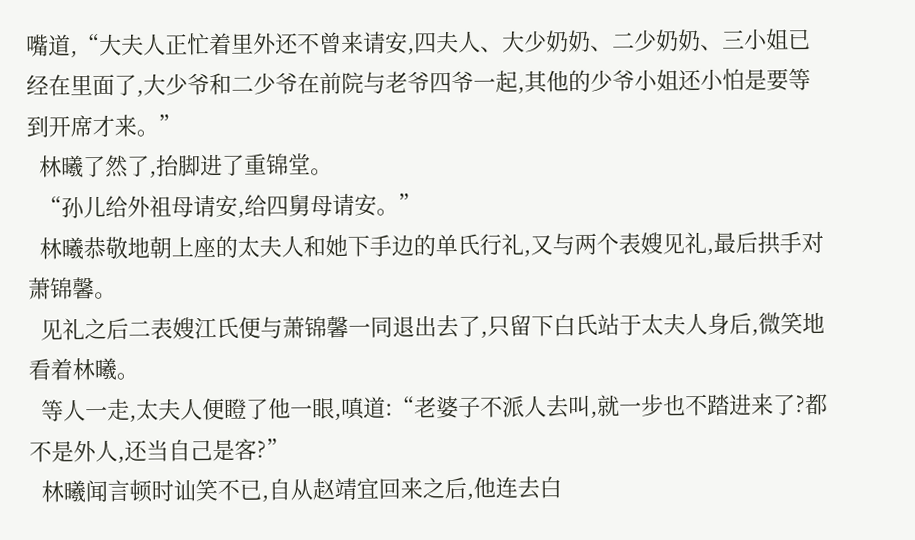嘴道,“大夫人正忙着里外还不曾来请安,四夫人、大少奶奶、二少奶奶、三小姐已经在里面了,大少爷和二少爷在前院与老爷四爷一起,其他的少爷小姐还小怕是要等到开席才来。”
  林曦了然了,抬脚进了重锦堂。
  “孙儿给外祖母请安,给四舅母请安。”
  林曦恭敬地朝上座的太夫人和她下手边的单氏行礼,又与两个表嫂见礼,最后拱手对萧锦馨。
  见礼之后二表嫂江氏便与萧锦馨一同退出去了,只留下白氏站于太夫人身后,微笑地看着林曦。
  等人一走,太夫人便瞪了他一眼,嗔道:“老婆子不派人去叫,就一步也不踏进来了?都不是外人,还当自己是客?”
  林曦闻言顿时讪笑不已,自从赵靖宜回来之后,他连去白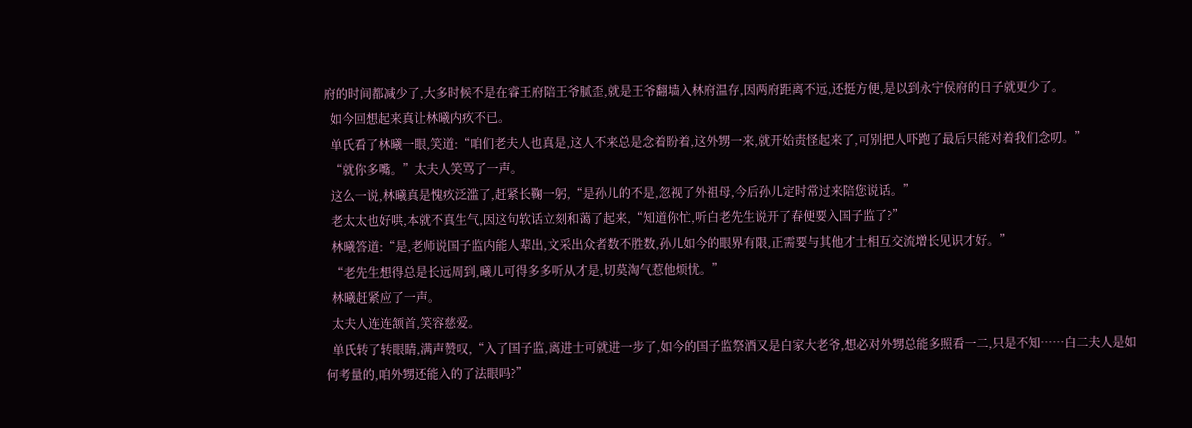府的时间都减少了,大多时候不是在睿王府陪王爷腻歪,就是王爷翻墙入林府温存,因两府距离不远,还挺方便,是以到永宁侯府的日子就更少了。
  如今回想起来真让林曦内疚不已。
  单氏看了林曦一眼,笑道:“咱们老夫人也真是,这人不来总是念着盼着,这外甥一来,就开始责怪起来了,可别把人吓跑了最后只能对着我们念叨。”
  “就你多嘴。”太夫人笑骂了一声。
  这么一说,林曦真是愧疚泛滥了,赶紧长鞠一躬,“是孙儿的不是,忽视了外祖母,今后孙儿定时常过来陪您说话。”
  老太太也好哄,本就不真生气,因这句软话立刻和蔼了起来,“知道你忙,听白老先生说开了春便要入国子监了?”
  林曦答道:“是,老师说国子监内能人辈出,文采出众者数不胜数,孙儿如今的眼界有限,正需要与其他才士相互交流增长见识才好。”
  “老先生想得总是长远周到,曦儿可得多多听从才是,切莫淘气惹他烦忧。”
  林曦赶紧应了一声。
  太夫人连连颔首,笑容慈爱。
  单氏转了转眼睛,满声赞叹,“入了国子监,离进士可就进一步了,如今的国子监祭酒又是白家大老爷,想必对外甥总能多照看一二,只是不知……白二夫人是如何考量的,咱外甥还能入的了法眼吗?”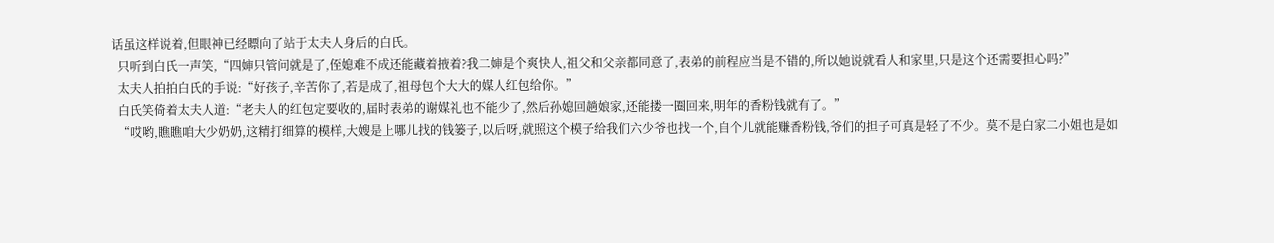话虽这样说着,但眼神已经瞟向了站于太夫人身后的白氏。
  只听到白氏一声笑,“四婶只管问就是了,侄媳难不成还能藏着掖着?我二婶是个爽快人,祖父和父亲都同意了,表弟的前程应当是不错的,所以她说就看人和家里,只是这个还需要担心吗?”
  太夫人拍拍白氏的手说:“好孩子,辛苦你了,若是成了,祖母包个大大的媒人红包给你。”
  白氏笑倚着太夫人道:“老夫人的红包定要收的,届时表弟的谢媒礼也不能少了,然后孙媳回趟娘家,还能搂一圈回来,明年的香粉钱就有了。”
  “哎哟,瞧瞧咱大少奶奶,这精打细算的模样,大嫂是上哪儿找的钱篓子,以后呀,就照这个模子给我们六少爷也找一个,自个儿就能赚香粉钱,爷们的担子可真是轻了不少。莫不是白家二小姐也是如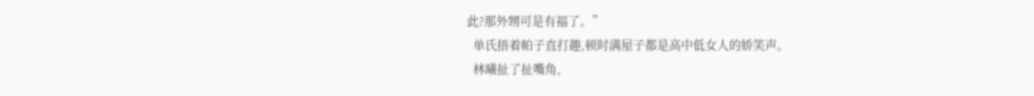此?那外甥可是有福了。”
  单氏捂着帕子直打趣,顿时满屋子都是高中低女人的娇笑声。
  林曦扯了扯嘴角,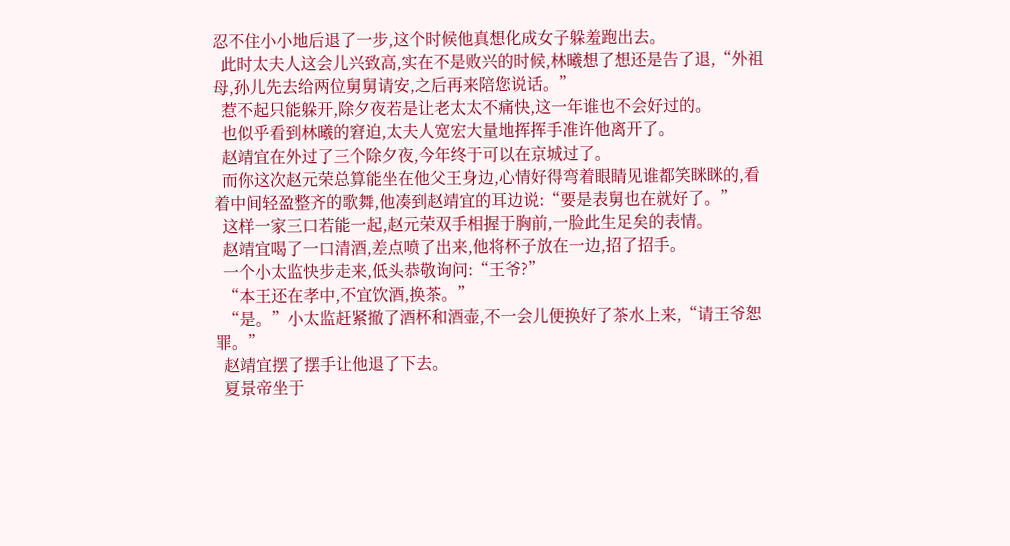忍不住小小地后退了一步,这个时候他真想化成女子躲羞跑出去。
  此时太夫人这会儿兴致高,实在不是败兴的时候,林曦想了想还是告了退,“外祖母,孙儿先去给两位舅舅请安,之后再来陪您说话。”
  惹不起只能躲开,除夕夜若是让老太太不痛快,这一年谁也不会好过的。
  也似乎看到林曦的窘迫,太夫人宽宏大量地挥挥手准许他离开了。
  赵靖宜在外过了三个除夕夜,今年终于可以在京城过了。
  而你这次赵元荣总算能坐在他父王身边,心情好得弯着眼睛见谁都笑眯眯的,看着中间轻盈整齐的歌舞,他凑到赵靖宜的耳边说:“要是表舅也在就好了。”
  这样一家三口若能一起,赵元荣双手相握于胸前,一脸此生足矣的表情。
  赵靖宜喝了一口清酒,差点喷了出来,他将杯子放在一边,招了招手。
  一个小太监快步走来,低头恭敬询问:“王爷?”
  “本王还在孝中,不宜饮酒,换茶。”
  “是。”小太监赶紧撤了酒杯和酒壶,不一会儿便换好了茶水上来,“请王爷恕罪。”
  赵靖宜摆了摆手让他退了下去。
  夏景帝坐于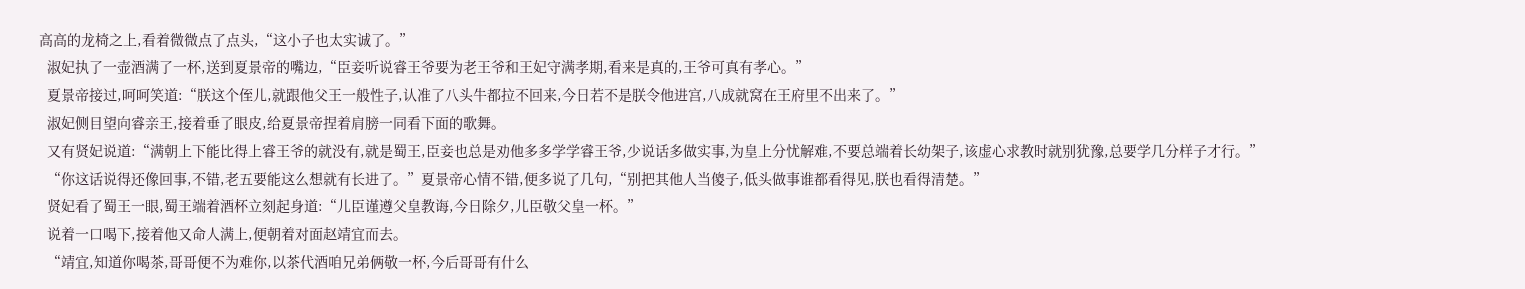高高的龙椅之上,看着微微点了点头,“这小子也太实诚了。”
  淑妃执了一壶酒满了一杯,送到夏景帝的嘴边,“臣妾听说睿王爷要为老王爷和王妃守满孝期,看来是真的,王爷可真有孝心。”
  夏景帝接过,呵呵笑道:“朕这个侄儿,就跟他父王一般性子,认准了八头牛都拉不回来,今日若不是朕令他进宫,八成就窝在王府里不出来了。”
  淑妃侧目望向睿亲王,接着垂了眼皮,给夏景帝捏着肩膀一同看下面的歌舞。
  又有贤妃说道:“满朝上下能比得上睿王爷的就没有,就是蜀王,臣妾也总是劝他多多学学睿王爷,少说话多做实事,为皇上分忧解难,不要总端着长幼架子,该虚心求教时就别犹豫,总要学几分样子才行。”
  “你这话说得还像回事,不错,老五要能这么想就有长进了。”夏景帝心情不错,便多说了几句,“别把其他人当傻子,低头做事谁都看得见,朕也看得清楚。”
  贤妃看了蜀王一眼,蜀王端着酒杯立刻起身道:“儿臣谨遵父皇教诲,今日除夕,儿臣敬父皇一杯。”
  说着一口喝下,接着他又命人满上,便朝着对面赵靖宜而去。
  “靖宜,知道你喝茶,哥哥便不为难你,以茶代酒咱兄弟俩敬一杯,今后哥哥有什么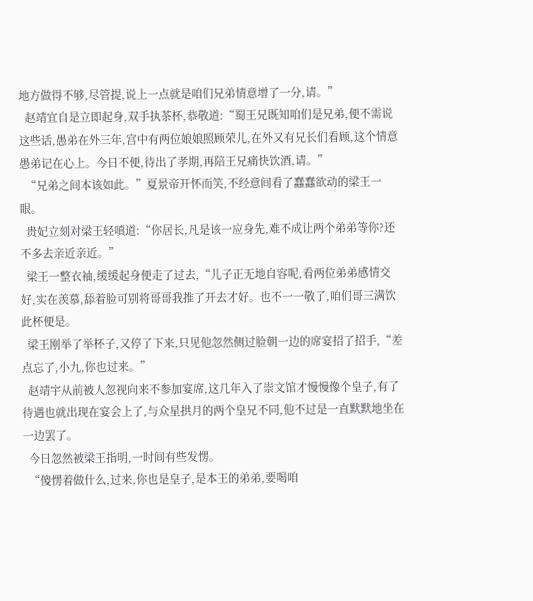地方做得不够,尽管提,说上一点就是咱们兄弟情意增了一分,请。”
  赵靖宜自是立即起身,双手执茶杯,恭敬道:“蜀王兄既知咱们是兄弟,便不需说这些话,愚弟在外三年,宫中有两位娘娘照顾荣儿,在外又有兄长们看顾,这个情意愚弟记在心上。今日不便,待出了孝期,再陪王兄痛快饮酒,请。”
  “兄弟之间本该如此。”夏景帝开怀而笑,不经意间看了蠢蠢欲动的梁王一眼。
  贵妃立刻对梁王轻嗔道:“你居长,凡是该一应身先,难不成让两个弟弟等你?还不多去亲近亲近。”
  梁王一整衣袖,缓缓起身便走了过去,“儿子正无地自容呢,看两位弟弟感情交好,实在羡慕,舔着脸可别将哥哥我推了开去才好。也不一一敬了,咱们哥三满饮此杯便是。
  梁王刚举了举杯子,又停了下来,只见他忽然侧过脸朝一边的席宴招了招手,“差点忘了,小九,你也过来。”
  赵靖宇从前被人忽视向来不参加宴席,这几年入了崇文馆才慢慢像个皇子,有了待遇也就出现在宴会上了,与众星拱月的两个皇兄不同,他不过是一直默默地坐在一边罢了。
  今日忽然被梁王指明,一时间有些发愣。
  “傻愣着做什么,过来,你也是皇子,是本王的弟弟,要喝咱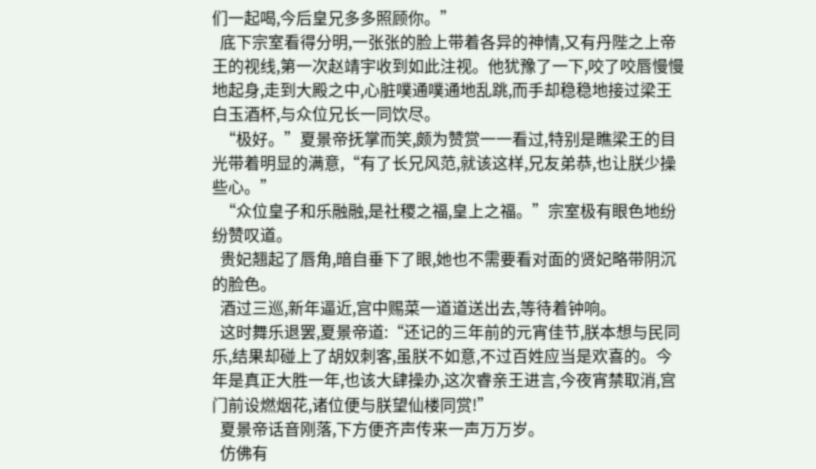们一起喝,今后皇兄多多照顾你。”
  底下宗室看得分明,一张张的脸上带着各异的神情,又有丹陛之上帝王的视线,第一次赵靖宇收到如此注视。他犹豫了一下,咬了咬唇慢慢地起身,走到大殿之中,心脏噗通噗通地乱跳,而手却稳稳地接过梁王白玉酒杯,与众位兄长一同饮尽。
  “极好。”夏景帝抚掌而笑,颇为赞赏一一看过,特别是瞧梁王的目光带着明显的满意,“有了长兄风范,就该这样,兄友弟恭,也让朕少操些心。”
  “众位皇子和乐融融,是社稷之福,皇上之福。”宗室极有眼色地纷纷赞叹道。
  贵妃翘起了唇角,暗自垂下了眼,她也不需要看对面的贤妃略带阴沉的脸色。
  酒过三巡,新年逼近,宫中赐菜一道道送出去,等待着钟响。
  这时舞乐退罢,夏景帝道:“还记的三年前的元宵佳节,朕本想与民同乐,结果却碰上了胡奴刺客,虽朕不如意,不过百姓应当是欢喜的。今年是真正大胜一年,也该大肆操办,这次睿亲王进言,今夜宵禁取消,宫门前设燃烟花,诸位便与朕望仙楼同赏!”
  夏景帝话音刚落,下方便齐声传来一声万万岁。
  仿佛有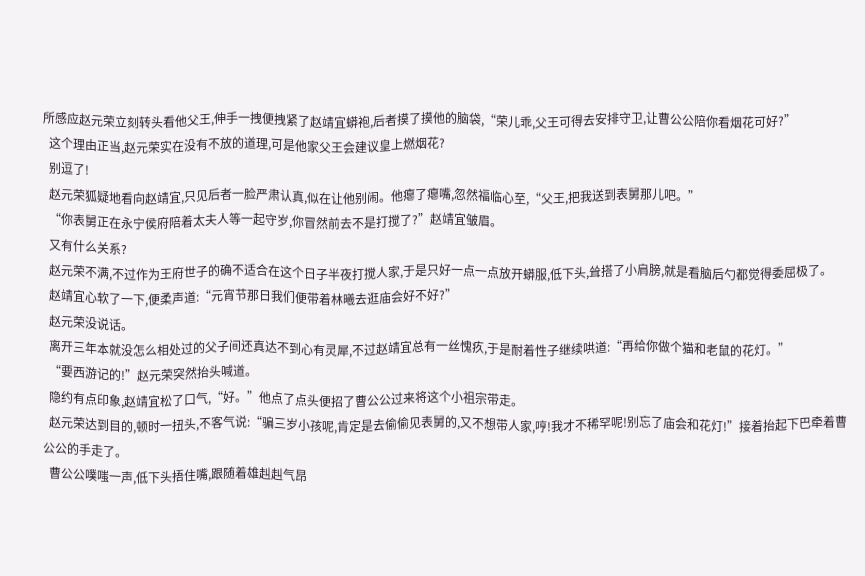所感应赵元荣立刻转头看他父王,伸手一拽便拽紧了赵靖宜蟒袍,后者摸了摸他的脑袋,“荣儿乖,父王可得去安排守卫,让曹公公陪你看烟花可好?”
  这个理由正当,赵元荣实在没有不放的道理,可是他家父王会建议皇上燃烟花?
  别逗了!
  赵元荣狐疑地看向赵靖宜,只见后者一脸严肃认真,似在让他别闹。他瘪了瘪嘴,忽然福临心至,“父王,把我送到表舅那儿吧。”
  “你表舅正在永宁侯府陪着太夫人等一起守岁,你冒然前去不是打搅了?”赵靖宜皱眉。
  又有什么关系?
  赵元荣不满,不过作为王府世子的确不适合在这个日子半夜打搅人家,于是只好一点一点放开蟒服,低下头,耸搭了小肩膀,就是看脑后勺都觉得委屈极了。
  赵靖宜心软了一下,便柔声道:“元宵节那日我们便带着林曦去逛庙会好不好?”
  赵元荣没说话。
  离开三年本就没怎么相处过的父子间还真达不到心有灵犀,不过赵靖宜总有一丝愧疚,于是耐着性子继续哄道:“再给你做个猫和老鼠的花灯。”
  “要西游记的!”赵元荣突然抬头喊道。
  隐约有点印象,赵靖宜松了口气,“好。”他点了点头便招了曹公公过来将这个小祖宗带走。
  赵元荣达到目的,顿时一扭头,不客气说:“骗三岁小孩呢,肯定是去偷偷见表舅的,又不想带人家,哼!我才不稀罕呢!别忘了庙会和花灯!”接着抬起下巴牵着曹公公的手走了。
  曹公公噗嗤一声,低下头捂住嘴,跟随着雄赳赳气昂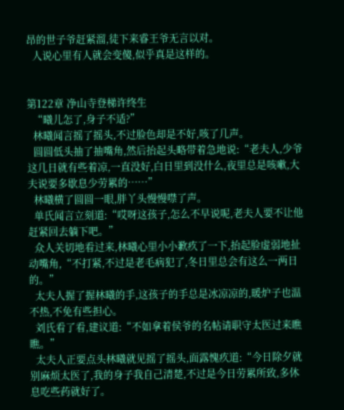昂的世子爷赶紧溜,徒下来睿王爷无言以对。
  人说心里有人就会变傻,似乎真是这样的。


第122章 净山寺登梯许终生
  “曦儿怎了,身子不适?”
  林曦闻言摇了摇头,不过脸色却是不好,咳了几声。
  圆圆低头抽了抽嘴角,然后抬起头略带着急地说:“老夫人,少爷这几日就有些着凉,一直没好,白日里到没什么,夜里总是咳嗽,大夫说要多歇息少劳累的……”
  林曦横了圆圆一眼,胖丫头慢慢噤了声。
  单氏闻言立刻道:“哎呀这孩子,怎么不早说呢,老夫人要不让他赶紧回去躺下吧。”
  众人关切地看过来,林曦心里小小歉疚了一下,抬起脸虚弱地扯动嘴角,“不打紧,不过是老毛病犯了,冬日里总会有这么一两日的。”
  太夫人握了握林曦的手,这孩子的手总是冰凉凉的,暖炉子也温不热,不免有些担心。
  刘氏看了看,建议道:“不如拿着侯爷的名帖请职守太医过来瞧瞧。”
  太夫人正要点头林曦就见摇了摇头,面露愧疚道:“今日除夕就别麻烦太医了,我的身子我自己清楚,不过是今日劳累所致,多休息吃些药就好了。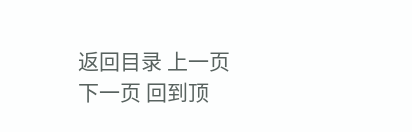返回目录 上一页 下一页 回到顶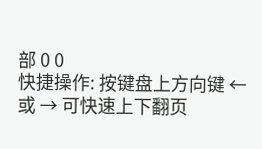部 0 0
快捷操作: 按键盘上方向键 ← 或 → 可快速上下翻页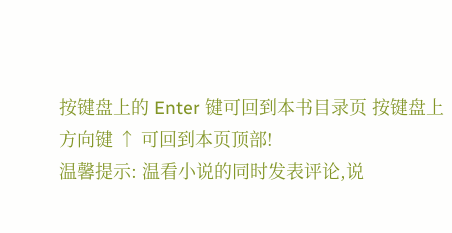按键盘上的 Enter 键可回到本书目录页 按键盘上方向键 ↑ 可回到本页顶部!
温馨提示: 温看小说的同时发表评论,说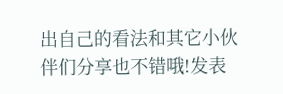出自己的看法和其它小伙伴们分享也不错哦!发表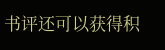书评还可以获得积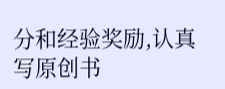分和经验奖励,认真写原创书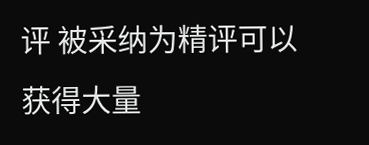评 被采纳为精评可以获得大量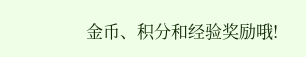金币、积分和经验奖励哦!